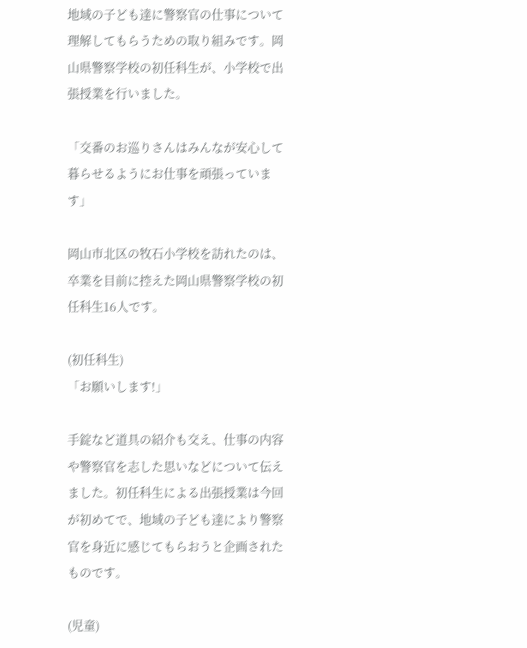地域の子ども達に警察官の仕事について理解してもらうための取り組みです。岡山県警察学校の初任科生が、小学校で出張授業を行いました。

「交番のお巡りさんはみんなが安心して暮らせるようにお仕事を頑張っています」

岡山市北区の牧石小学校を訪れたのは、卒業を目前に控えた岡山県警察学校の初任科生16人です。

(初任科生)
「お願いします!」

手錠など道具の紹介も交え、仕事の内容や警察官を志した思いなどについて伝えました。初任科生による出張授業は今回が初めてで、地域の子ども達により警察官を身近に感じてもらおうと企画されたものです。

(児童)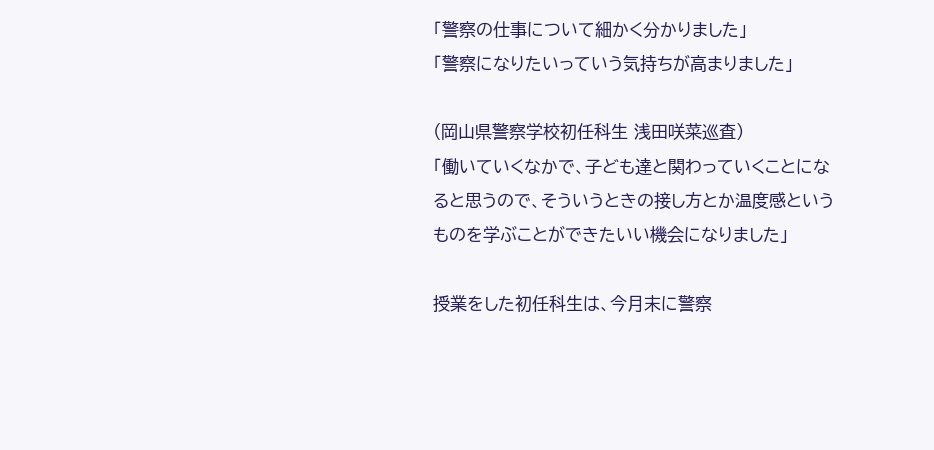「警察の仕事について細かく分かりました」
「警察になりたいっていう気持ちが高まりました」

(岡山県警察学校初任科生 浅田咲菜巡査)
「働いていくなかで、子ども達と関わっていくことになると思うので、そういうときの接し方とか温度感というものを学ぶことができたいい機会になりました」

授業をした初任科生は、今月末に警察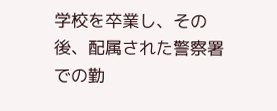学校を卒業し、その後、配属された警察署での勤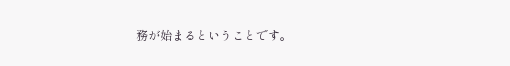務が始まるということです。